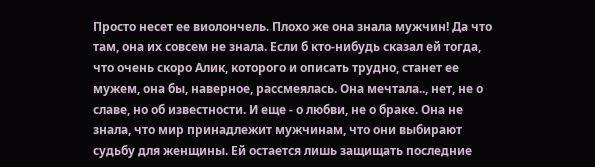Просто несет ее виолончель. Плохо же она знала мужчин! Да что там, она их совсем не знала. Если б кто-нибудь сказал ей тогда, что очень скоро Алик, которого и описать трудно, станет ее мужем, она бы, наверное, рассмеялась. Она мечтала.., нет, не о славе, но об известности. И еще - о любви, не о браке. Она не знала, что мир принадлежит мужчинам, что они выбирают судьбу для женщины. Ей остается лишь защищать последние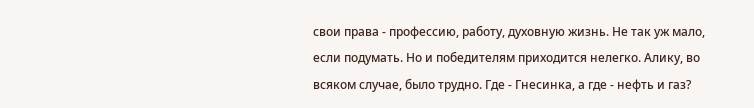свои права - профессию, работу, духовную жизнь. Не так уж мало, если подумать. Но и победителям приходится нелегко. Алику, во всяком случае, было трудно. Где - Гнесинка, а где - нефть и газ?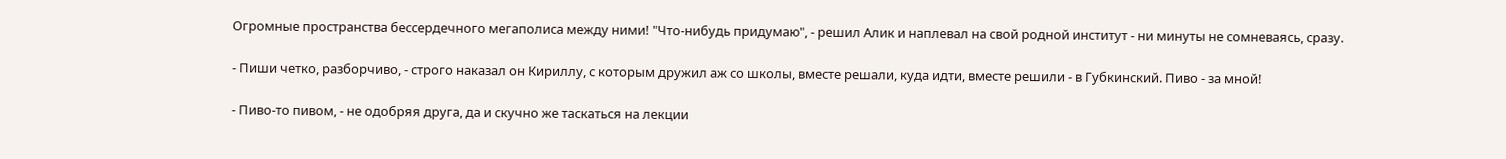Огромные пространства бессердечного мегаполиса между ними! "Что-нибудь придумаю", - решил Алик и наплевал на свой родной институт - ни минуты не сомневаясь, сразу.

- Пиши четко, разборчиво, - строго наказал он Кириллу, с которым дружил аж со школы, вместе решали, куда идти, вместе решили - в Губкинский. Пиво - за мной!

- Пиво-то пивом, - не одобряя друга, да и скучно же таскаться на лекции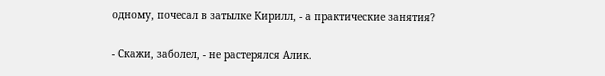одному, почесал в затылке Кирилл, - а практические занятия?

- Скажи, заболел, - не растерялся Алик.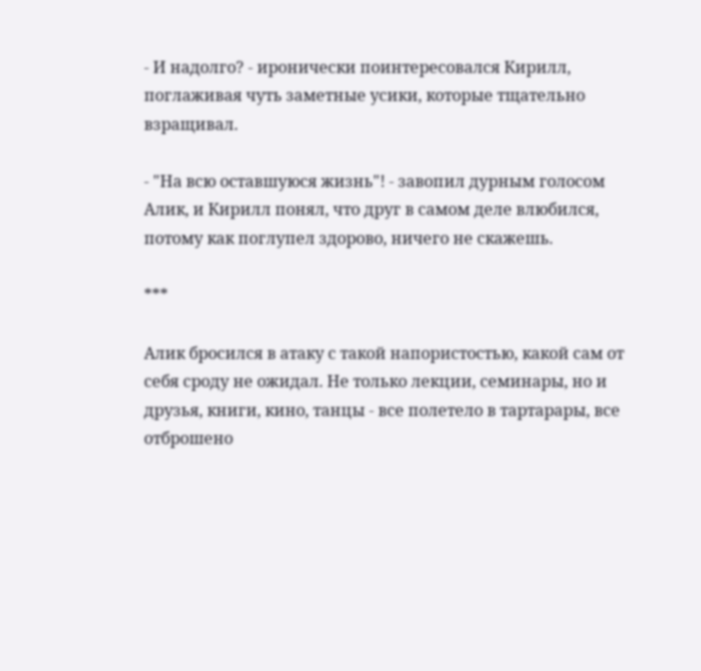- И надолго? - иронически поинтересовался Кирилл, поглаживая чуть заметные усики, которые тщательно взращивал.

- "На всю оставшуюся жизнь"! - завопил дурным голосом Алик, и Кирилл понял, что друг в самом деле влюбился, потому как поглупел здорово, ничего не скажешь.

***

Алик бросился в атаку с такой напористостью, какой сам от себя сроду не ожидал. Не только лекции, семинары, но и друзья, книги, кино, танцы - все полетело в тартарары, все отброшено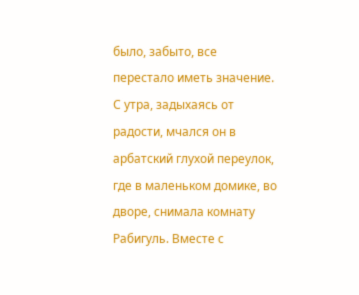было, забыто, все перестало иметь значение. С утра, задыхаясь от радости, мчался он в арбатский глухой переулок, где в маленьком домике, во дворе, снимала комнату Рабигуль. Вместе с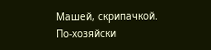Машей, скрипачкой. По-хозяйски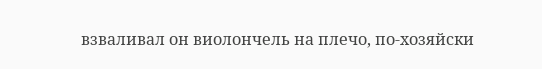взваливал он виолончель на плечо, по-хозяйски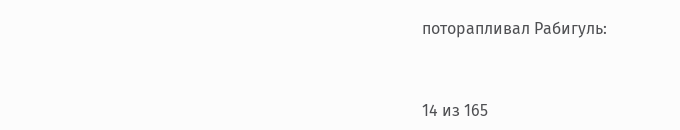поторапливал Рабигуль:



14 из 165